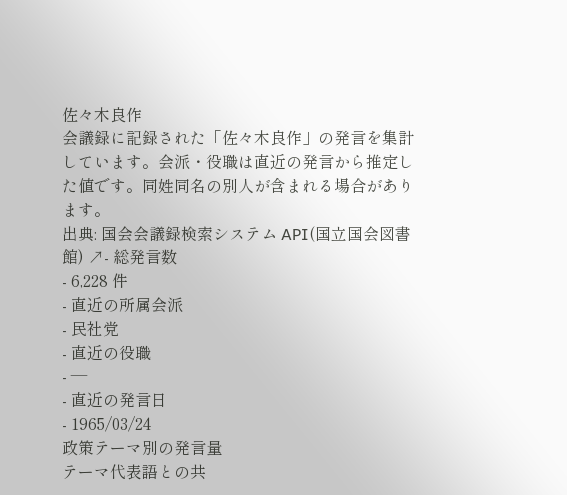佐々木良作
会議録に記録された「佐々木良作」の発言を集計しています。会派・役職は直近の発言から推定した値です。同姓同名の別人が含まれる場合があります。
出典: 国会会議録検索システム API(国立国会図書館) ↗- 総発言数
- 6,228 件
- 直近の所属会派
- 民社党
- 直近の役職
- —
- 直近の発言日
- 1965/03/24
政策テーマ別の発言量
テーマ代表語との共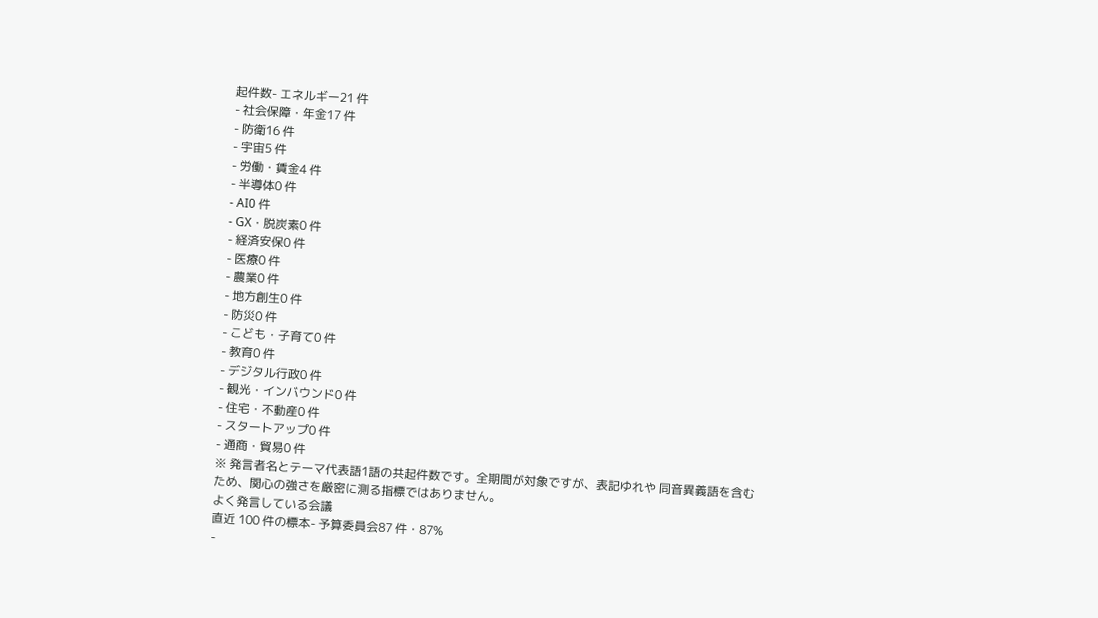起件数- エネルギー21 件
- 社会保障・年金17 件
- 防衛16 件
- 宇宙5 件
- 労働・賃金4 件
- 半導体0 件
- AI0 件
- GX・脱炭素0 件
- 経済安保0 件
- 医療0 件
- 農業0 件
- 地方創生0 件
- 防災0 件
- こども・子育て0 件
- 教育0 件
- デジタル行政0 件
- 観光・インバウンド0 件
- 住宅・不動産0 件
- スタートアップ0 件
- 通商・貿易0 件
※ 発言者名とテーマ代表語1語の共起件数です。全期間が対象ですが、表記ゆれや 同音異義語を含むため、関心の強さを厳密に測る指標ではありません。
よく発言している会議
直近 100 件の標本- 予算委員会87 件・87%
-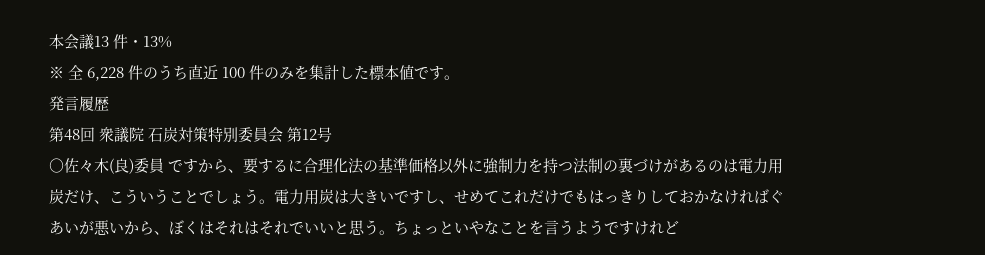本会議13 件・13%
※ 全 6,228 件のうち直近 100 件のみを集計した標本値です。
発言履歴
第48回 衆議院 石炭対策特別委員会 第12号
○佐々木(良)委員 ですから、要するに合理化法の基準価格以外に強制力を持つ法制の裏づけがあるのは電力用炭だけ、こういうことでしょう。電力用炭は大きいですし、せめてこれだけでもはっきりしておかなければぐあいが悪いから、ぼくはそれはそれでいいと思う。ちょっといやなことを言うようですけれど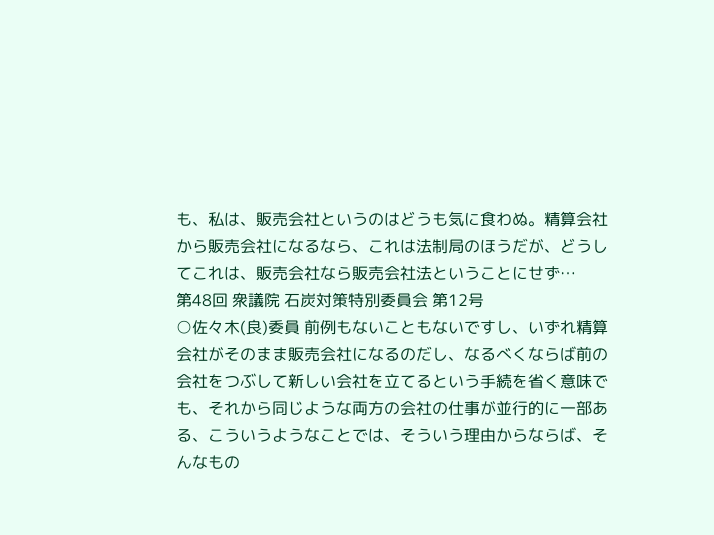も、私は、販売会社というのはどうも気に食わぬ。精算会社から販売会社になるなら、これは法制局のほうだが、どうしてこれは、販売会社なら販売会社法ということにせず…
第48回 衆議院 石炭対策特別委員会 第12号
○佐々木(良)委員 前例もないこともないですし、いずれ精算会社がそのまま販売会社になるのだし、なるべくならば前の会社をつぶして新しい会社を立てるという手続を省く意味でも、それから同じような両方の会社の仕事が並行的に一部ある、こういうようなことでは、そういう理由からならば、そんなもの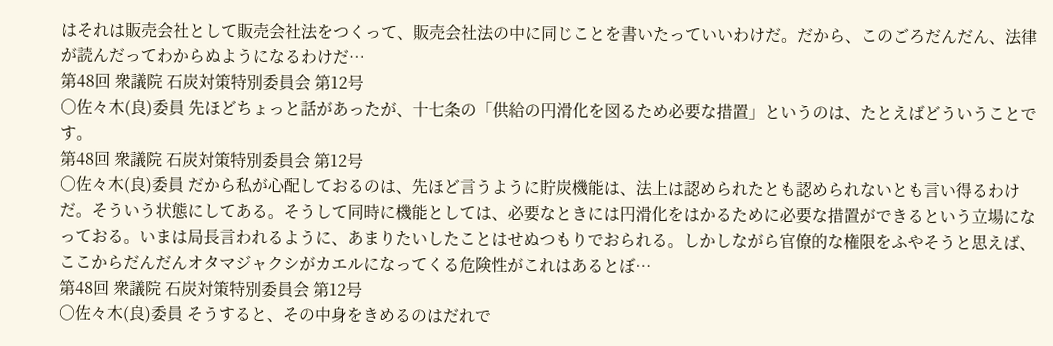はそれは販売会社として販売会社法をつくって、販売会社法の中に同じことを書いたっていいわけだ。だから、このごろだんだん、法律が読んだってわからぬようになるわけだ…
第48回 衆議院 石炭対策特別委員会 第12号
○佐々木(良)委員 先ほどちょっと話があったが、十七条の「供給の円滑化を図るため必要な措置」というのは、たとえばどういうことです。
第48回 衆議院 石炭対策特別委員会 第12号
○佐々木(良)委員 だから私が心配しておるのは、先ほど言うように貯炭機能は、法上は認められたとも認められないとも言い得るわけだ。そういう状態にしてある。そうして同時に機能としては、必要なときには円滑化をはかるために必要な措置ができるという立場になっておる。いまは局長言われるように、あまりたいしたことはせぬつもりでおられる。しかしながら官僚的な権限をふやそうと思えば、ここからだんだんオタマジャクシがカエルになってくる危険性がこれはあるとぼ…
第48回 衆議院 石炭対策特別委員会 第12号
○佐々木(良)委員 そうすると、その中身をきめるのはだれで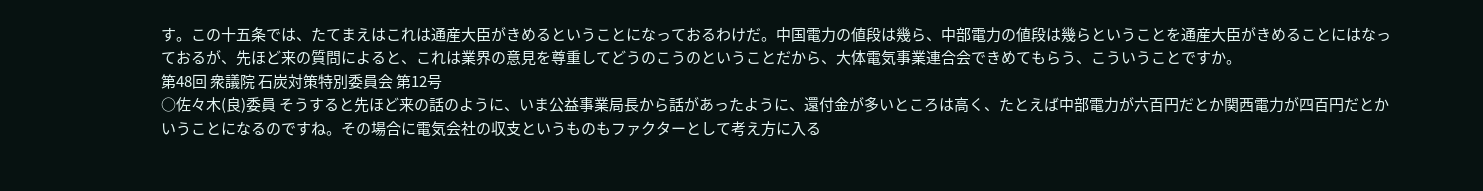す。この十五条では、たてまえはこれは通産大臣がきめるということになっておるわけだ。中国電力の値段は幾ら、中部電力の値段は幾らということを通産大臣がきめることにはなっておるが、先ほど来の質問によると、これは業界の意見を尊重してどうのこうのということだから、大体電気事業連合会できめてもらう、こういうことですか。
第48回 衆議院 石炭対策特別委員会 第12号
○佐々木(良)委員 そうすると先ほど来の話のように、いま公益事業局長から話があったように、還付金が多いところは高く、たとえば中部電力が六百円だとか関西電力が四百円だとかいうことになるのですね。その場合に電気会社の収支というものもファクターとして考え方に入る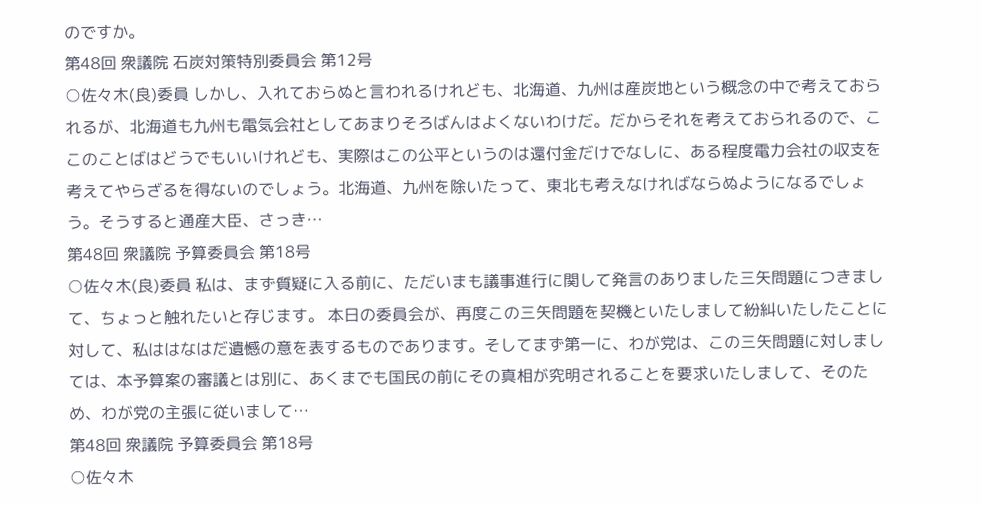のですか。
第48回 衆議院 石炭対策特別委員会 第12号
○佐々木(良)委員 しかし、入れておらぬと言われるけれども、北海道、九州は産炭地という概念の中で考えておられるが、北海道も九州も電気会社としてあまりそろばんはよくないわけだ。だからそれを考えておられるので、ここのことばはどうでもいいけれども、実際はこの公平というのは還付金だけでなしに、ある程度電力会社の収支を考えてやらざるを得ないのでしょう。北海道、九州を除いたって、東北も考えなければならぬようになるでしょう。そうすると通産大臣、さっき…
第48回 衆議院 予算委員会 第18号
○佐々木(良)委員 私は、まず質疑に入る前に、ただいまも議事進行に関して発言のありました三矢問題につきまして、ちょっと触れたいと存じます。 本日の委員会が、再度この三矢問題を契機といたしまして紛糾いたしたことに対して、私ははなはだ遺憾の意を表するものであります。そしてまず第一に、わが党は、この三矢問題に対しましては、本予算案の審議とは別に、あくまでも国民の前にその真相が究明されることを要求いたしまして、そのため、わが党の主張に従いまして…
第48回 衆議院 予算委員会 第18号
○佐々木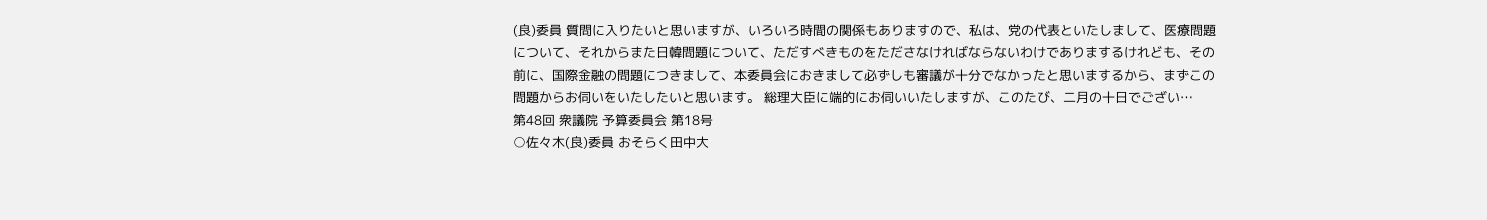(良)委員 質問に入りたいと思いますが、いろいろ時間の関係もありますので、私は、党の代表といたしまして、医療問題について、それからまた日韓問題について、ただすべきものをたださなければならないわけでありまするけれども、その前に、国際金融の問題につきまして、本委員会におきまして必ずしも審議が十分でなかったと思いまするから、まずこの問題からお伺いをいたしたいと思います。 総理大臣に端的にお伺いいたしますが、このたび、二月の十日でござい…
第48回 衆議院 予算委員会 第18号
○佐々木(良)委員 おそらく田中大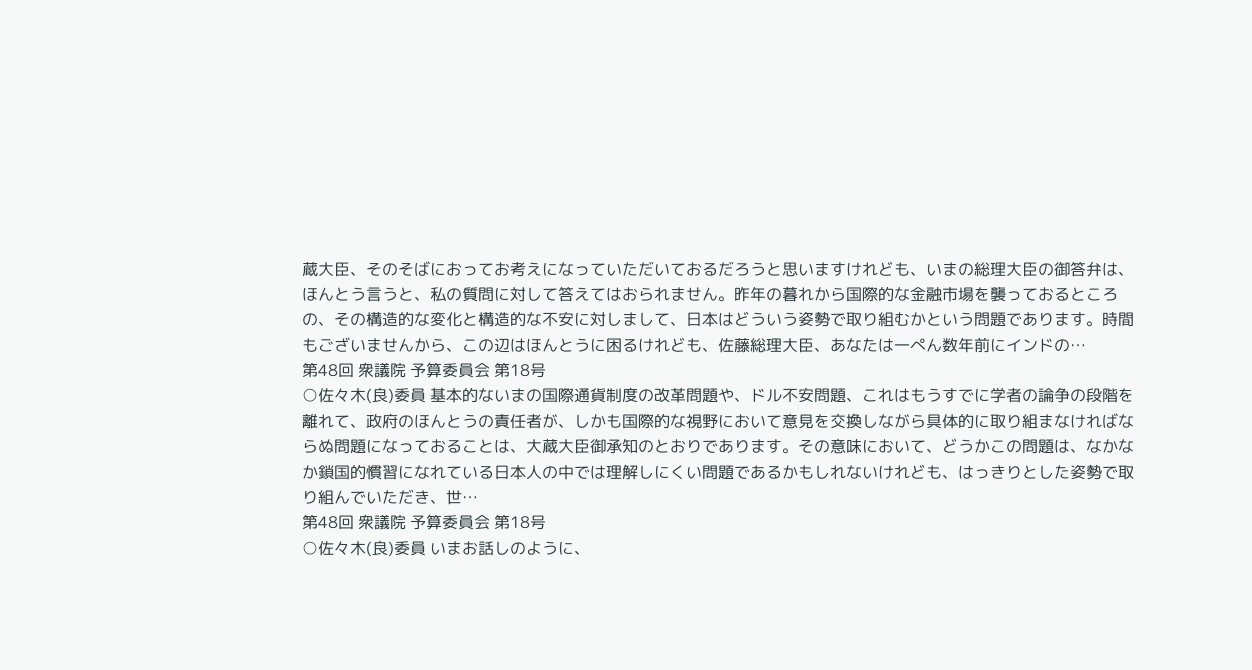蔵大臣、そのそばにおってお考えになっていただいておるだろうと思いますけれども、いまの総理大臣の御答弁は、ほんとう言うと、私の質問に対して答えてはおられません。昨年の暮れから国際的な金融市場を襲っておるところの、その構造的な変化と構造的な不安に対しまして、日本はどういう姿勢で取り組むかという問題であります。時間もございませんから、この辺はほんとうに困るけれども、佐藤総理大臣、あなたは一ぺん数年前にインドの…
第48回 衆議院 予算委員会 第18号
○佐々木(良)委員 基本的ないまの国際通貨制度の改革問題や、ドル不安問題、これはもうすでに学者の論争の段階を離れて、政府のほんとうの責任者が、しかも国際的な視野において意見を交換しながら具体的に取り組まなければならぬ問題になっておることは、大蔵大臣御承知のとおりであります。その意味において、どうかこの問題は、なかなか鎖国的慣習になれている日本人の中では理解しにくい問題であるかもしれないけれども、はっきりとした姿勢で取り組んでいただき、世…
第48回 衆議院 予算委員会 第18号
○佐々木(良)委員 いまお話しのように、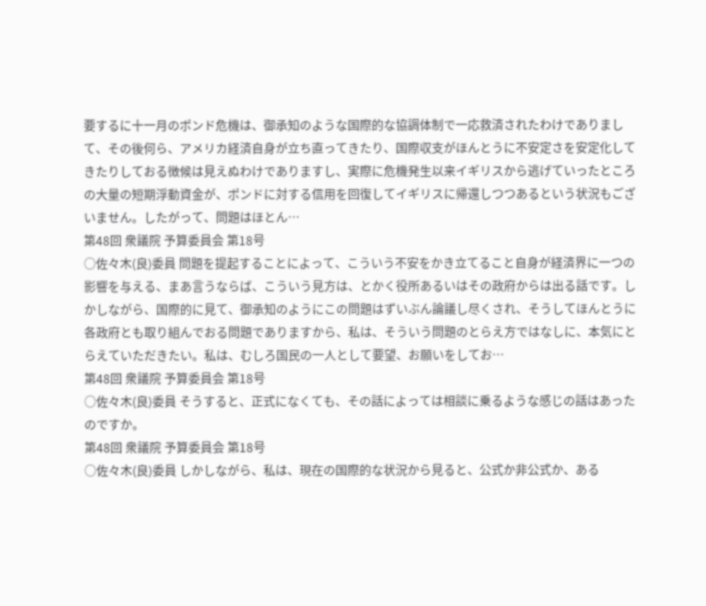要するに十一月のポンド危機は、御承知のような国際的な協調体制で一応救済されたわけでありまして、その後何ら、アメリカ経済自身が立ち直ってきたり、国際収支がほんとうに不安定さを安定化してきたりしておる徴候は見えぬわけでありますし、実際に危機発生以来イギリスから逃げていったところの大量の短期浮動資金が、ポンドに対する信用を回復してイギリスに帰還しつつあるという状況もございません。したがって、問題はほとん…
第48回 衆議院 予算委員会 第18号
○佐々木(良)委員 問題を提起することによって、こういう不安をかき立てること自身が経済界に一つの影響を与える、まあ言うならば、こういう見方は、とかく役所あるいはその政府からは出る話です。しかしながら、国際的に見て、御承知のようにこの問題はずいぶん論議し尽くされ、そうしてほんとうに各政府とも取り組んでおる問題でありますから、私は、そういう問題のとらえ方ではなしに、本気にとらえていただきたい。私は、むしろ国民の一人として要望、お願いをしてお…
第48回 衆議院 予算委員会 第18号
○佐々木(良)委員 そうすると、正式になくても、その話によっては相談に乗るような感じの話はあったのですか。
第48回 衆議院 予算委員会 第18号
○佐々木(良)委員 しかしながら、私は、現在の国際的な状況から見ると、公式か非公式か、ある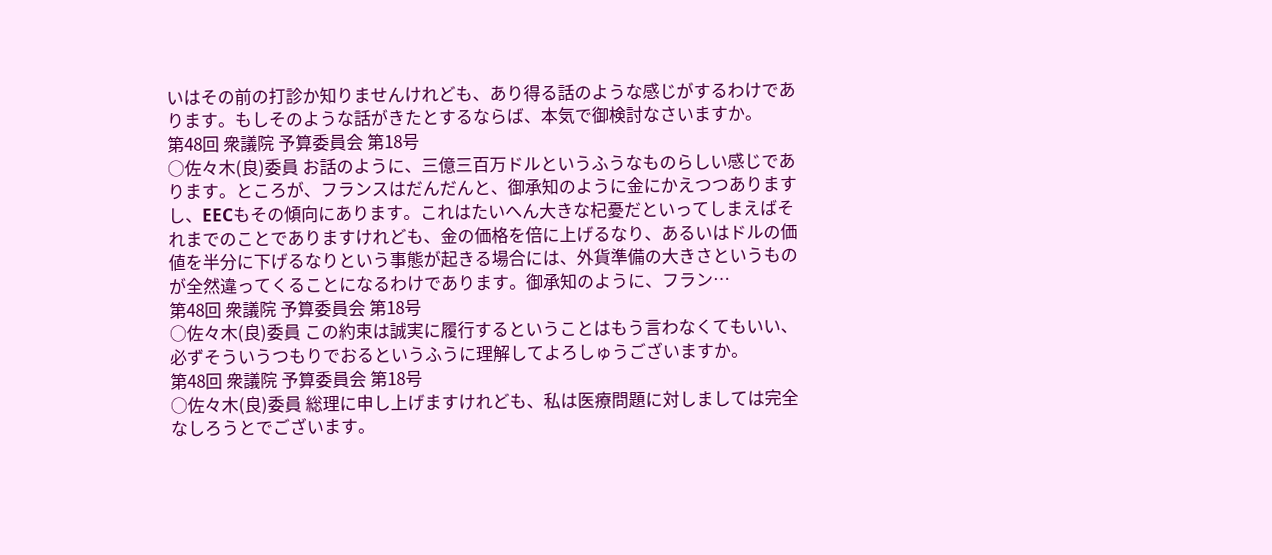いはその前の打診か知りませんけれども、あり得る話のような感じがするわけであります。もしそのような話がきたとするならば、本気で御検討なさいますか。
第48回 衆議院 予算委員会 第18号
○佐々木(良)委員 お話のように、三億三百万ドルというふうなものらしい感じであります。ところが、フランスはだんだんと、御承知のように金にかえつつありますし、EECもその傾向にあります。これはたいへん大きな杞憂だといってしまえばそれまでのことでありますけれども、金の価格を倍に上げるなり、あるいはドルの価値を半分に下げるなりという事態が起きる場合には、外貨準備の大きさというものが全然違ってくることになるわけであります。御承知のように、フラン…
第48回 衆議院 予算委員会 第18号
○佐々木(良)委員 この約束は誠実に履行するということはもう言わなくてもいい、必ずそういうつもりでおるというふうに理解してよろしゅうございますか。
第48回 衆議院 予算委員会 第18号
○佐々木(良)委員 総理に申し上げますけれども、私は医療問題に対しましては完全なしろうとでございます。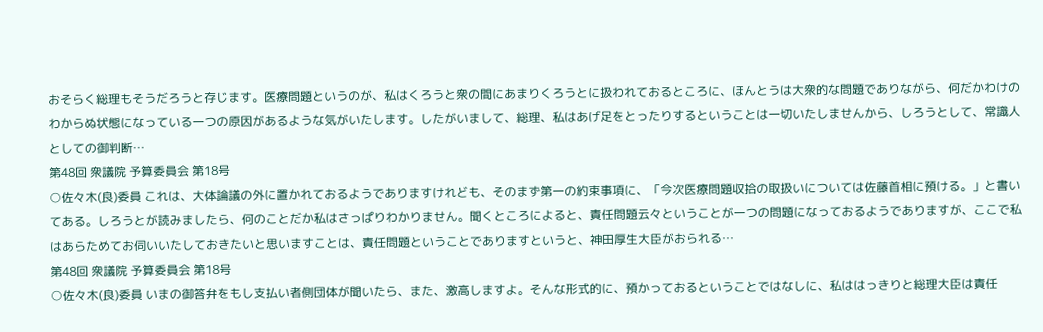おそらく総理もそうだろうと存じます。医療問題というのが、私はくろうと衆の間にあまりくろうとに扱われておるところに、ほんとうは大衆的な問題でありながら、何だかわけのわからぬ状態になっている一つの原因があるような気がいたします。したがいまして、総理、私はあげ足をとったりするということは一切いたしませんから、しろうとして、常識人としての御判断…
第48回 衆議院 予算委員会 第18号
○佐々木(良)委員 これは、大体論議の外に置かれておるようでありますけれども、そのまず第一の約束事項に、「今次医療問題収拾の取扱いについては佐藤首相に預ける。」と書いてある。しろうとが読みましたら、何のことだか私はさっぱりわかりません。聞くところによると、責任問題云々ということが一つの問題になっておるようでありますが、ここで私はあらためてお伺いいたしておきたいと思いますことは、責任問題ということでありますというと、神田厚生大臣がおられる…
第48回 衆議院 予算委員会 第18号
○佐々木(良)委員 いまの御答弁をもし支払い者側団体が聞いたら、また、激高しますよ。そんな形式的に、預かっておるということではなしに、私ははっきりと総理大臣は責任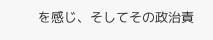を感じ、そしてその政治責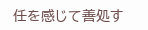任を感じて善処す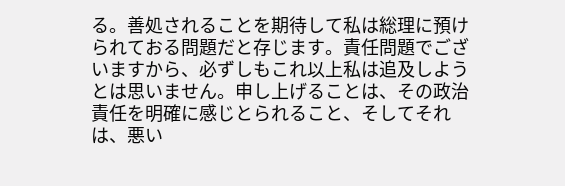る。善処されることを期待して私は総理に預けられておる問題だと存じます。責任問題でございますから、必ずしもこれ以上私は追及しようとは思いません。申し上げることは、その政治責任を明確に感じとられること、そしてそれは、悪い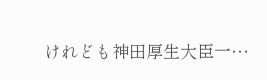けれども神田厚生大臣一…